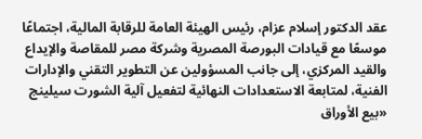عقد الدكتور إسلام عزام، رئيس الهيئة العامة للرقابة المالية، اجتماعًا موسعًا مع قيادات البورصة المصرية وشركة مصر للمقاصة والإيداع والقيد المركزي، إلى جانب المسؤولين عن التطوير التقني والإدارات الفنية، لمتابعة الاستعدادات النهائية لتفعيل آلية الشورت سيلينج «بيع الأوراق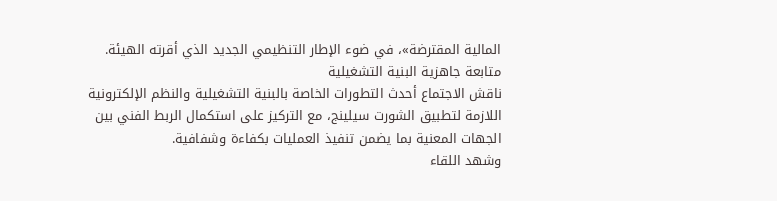المالية المقترضة»، في ضوء الإطار التنظيمي الجديد الذي أقرته الهيئة.
متابعة جاهزية البنية التشغيلية
ناقش الاجتماع أحدث التطورات الخاصة بالبنية التشغيلية والنظم الإلكترونية اللازمة لتطبيق الشورت سيلينج، مع التركيز على استكمال الربط الفني بين الجهات المعنية بما يضمن تنفيذ العمليات بكفاءة وشفافية.
وشهد اللقاء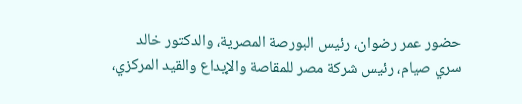حضور عمر رضوان، رئيس البورصة المصرية، والدكتور خالد سري صيام، رئيس شركة مصر للمقاصة والإيداع والقيد المركزي،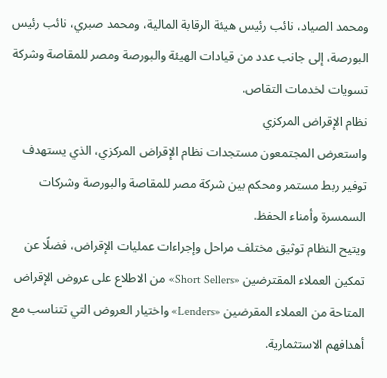ومحمد الصياد، نائب رئيس هيئة الرقابة المالية، ومحمد صبري، نائب رئيس البورصة، إلى جانب عدد من قيادات الهيئة والبورصة ومصر للمقاصة وشركة تسويات لخدمات التقاص.
نظام الإقراض المركزي
واستعرض المجتمعون مستجدات نظام الإقراض المركزي، الذي يستهدف توفير ربط مستمر ومحكم بين شركة مصر للمقاصة والبورصة وشركات السمسرة وأمناء الحفظ.
ويتيح النظام توثيق مختلف مراحل وإجراءات عمليات الإقراض، فضلًا عن تمكين العملاء المقترضين «Short Sellers» من الاطلاع على عروض الإقراض المتاحة من العملاء المقرضين «Lenders» واختيار العروض التي تتناسب مع أهدافهم الاستثمارية.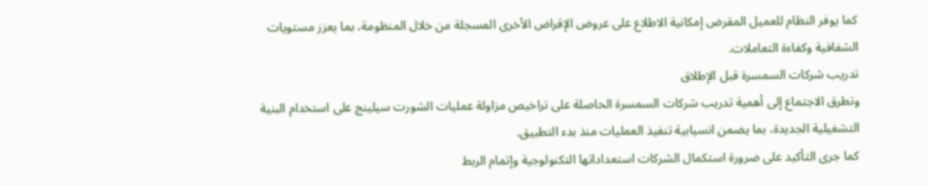كما يوفر النظام للعميل المقرض إمكانية الاطلاع على عروض الإقراض الأخرى المسجلة من خلال المنظومة، بما يعزز مستويات الشفافية وكفاءة التعاملات.
تدريب شركات السمسرة قبل الإطلاق
وتطرق الاجتماع إلى أهمية تدريب شركات السمسرة الحاصلة على تراخيص مزاولة عمليات الشورت سيلينج على استخدام البنية التشغيلية الجديدة، بما يضمن انسيابية تنفيذ العمليات منذ بدء التطبيق.
كما جرى التأكيد على ضرورة استكمال الشركات استعداداتها التكنولوجية وإتمام الربط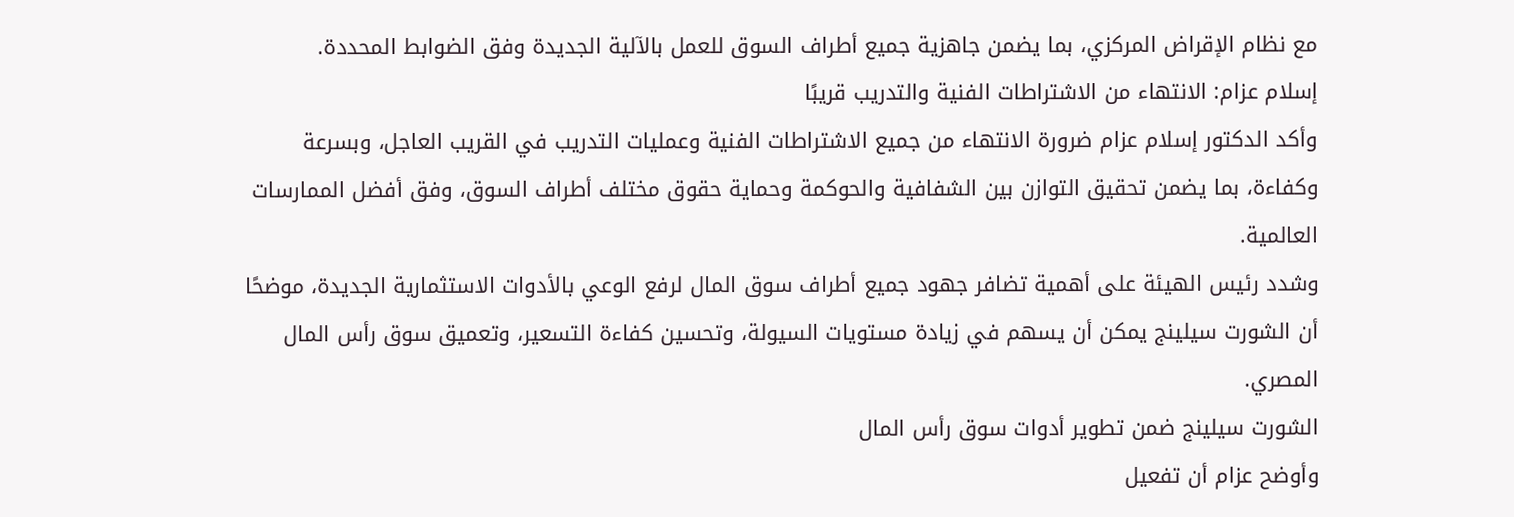مع نظام الإقراض المركزي، بما يضمن جاهزية جميع أطراف السوق للعمل بالآلية الجديدة وفق الضوابط المحددة.
إسلام عزام: الانتهاء من الاشتراطات الفنية والتدريب قريبًا
وأكد الدكتور إسلام عزام ضرورة الانتهاء من جميع الاشتراطات الفنية وعمليات التدريب في القريب العاجل، وبسرعة وكفاءة، بما يضمن تحقيق التوازن بين الشفافية والحوكمة وحماية حقوق مختلف أطراف السوق، وفق أفضل الممارسات العالمية.
وشدد رئيس الهيئة على أهمية تضافر جهود جميع أطراف سوق المال لرفع الوعي بالأدوات الاستثمارية الجديدة، موضحًا أن الشورت سيلينج يمكن أن يسهم في زيادة مستويات السيولة، وتحسين كفاءة التسعير، وتعميق سوق رأس المال المصري.
الشورت سيلينج ضمن تطوير أدوات سوق رأس المال
وأوضح عزام أن تفعيل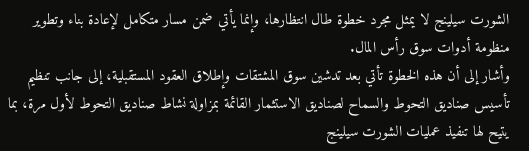الشورت سيلينج لا يمثل مجرد خطوة طال انتظارها، وإنما يأتي ضمن مسار متكامل لإعادة بناء وتطوير منظومة أدوات سوق رأس المال.
وأشار إلى أن هذه الخطوة تأتي بعد تدشين سوق المشتقات وإطلاق العقود المستقبلية، إلى جانب تنظيم تأسيس صناديق التحوط والسماح لصناديق الاستثمار القائمة بمزاولة نشاط صناديق التحوط لأول مرة، بما يتيح لها تنفيذ عمليات الشورت سيلينج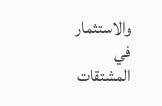والاستثمار في المشتقات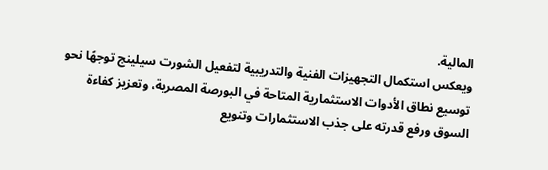المالية.
ويعكس استكمال التجهيزات الفنية والتدريبية لتفعيل الشورت سيلينج توجهًا نحو توسيع نطاق الأدوات الاستثمارية المتاحة في البورصة المصرية، وتعزيز كفاءة السوق ورفع قدرته على جذب الاستثمارات وتنويع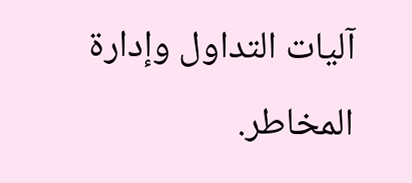آليات التداول وإدارة المخاطر.